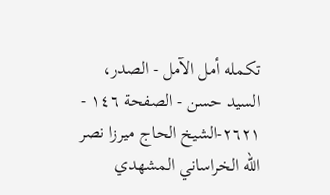تكمله أمل الآمل - الصدر، السيد حسن - الصفحة ١٤٦ - ٢٦٢١-الشيخ الحاج ميرزا نصر اللّه الخراساني المشهدي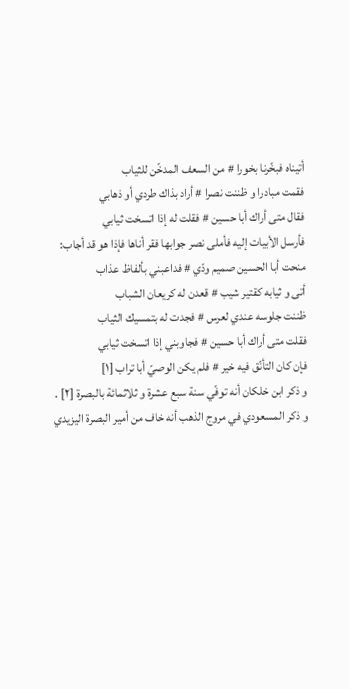أتيناه فبخّرنا بخورا # من السعف المدخّن للثياب
فقمت مبادرا و ظننت نصرا # أراد بذاك طردي أو ذهابي
فقال متى أراك أبا حسين # فقلت له إذا اتسخت ثيابي
فأرسل الأبيات إليه فأملى نصر جوابها فقر أناها فإذا هو قد أجاب:
منحت أبا الحسين صميم ودّي # فداعبني بألفاظ عذاب
أتى و ثيابه كقتير شيب # قعدن له كريعان الشباب
ظننت جلوسه عندي لعرس # فجدت له بتمسيك الثياب
فقلت متى أراك أبا حسين # فجاوبني إذا اتسخت ثيابي
فإن كان التأنّق فيه خير # فلم يكن الوصيّ أبا تراب [١]
و ذكر ابن خلكان أنه توفّي سنة سبع عشرة و ثلاثمائة بالبصرة [٢] .
و ذكر المسعودي في مروج الذهب أنه خاف من أمير البصرة اليزيدي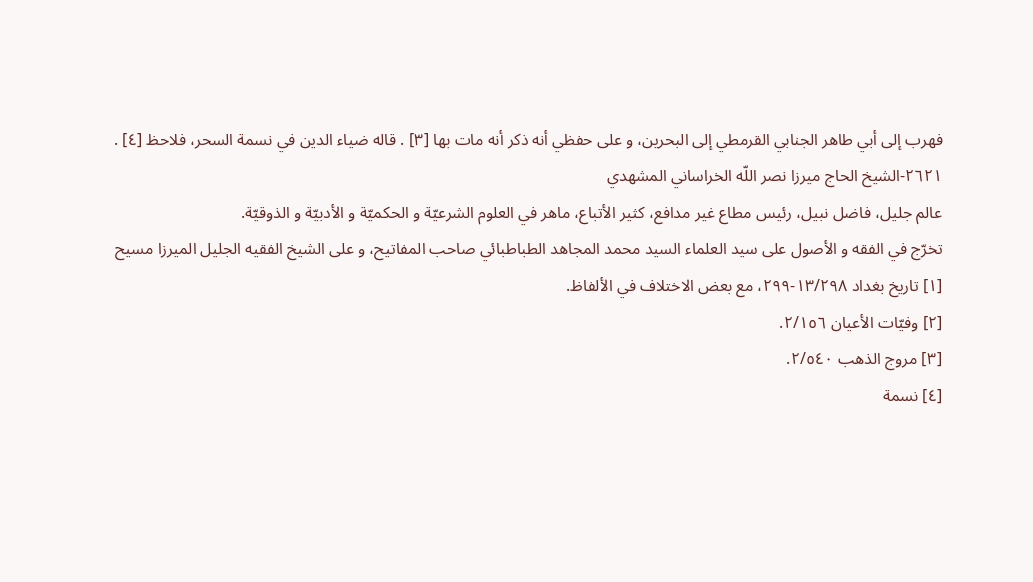فهرب إلى أبي طاهر الجنابي القرمطي إلى البحرين، و على حفظي أنه ذكر أنه مات بها [٣] . قاله ضياء الدين في نسمة السحر، فلاحظ [٤] .
٢٦٢١-الشيخ الحاج ميرزا نصر اللّه الخراساني المشهدي
عالم جليل، فاضل نبيل، رئيس مطاع غير مدافع، كثير الأتباع، ماهر في العلوم الشرعيّة و الحكميّة و الأدبيّة و الذوقيّة.
تخرّج في الفقه و الأصول على سيد العلماء السيد محمد المجاهد الطباطبائي صاحب المفاتيح، و على الشيخ الفقيه الجليل الميرزا مسيح
[١] تاريخ بغداد ١٣/٢٩٨-٢٩٩، مع بعض الاختلاف في الألفاظ.
[٢] وفيّات الأعيان ٢/١٥٦.
[٣] مروج الذهب ٢/٥٤٠.
[٤] نسمة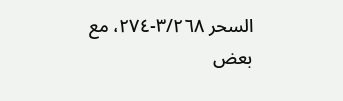السحر ٣/٢٦٨-٢٧٤، مع بعض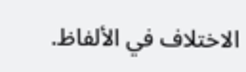الاختلاف في الألفاظ.